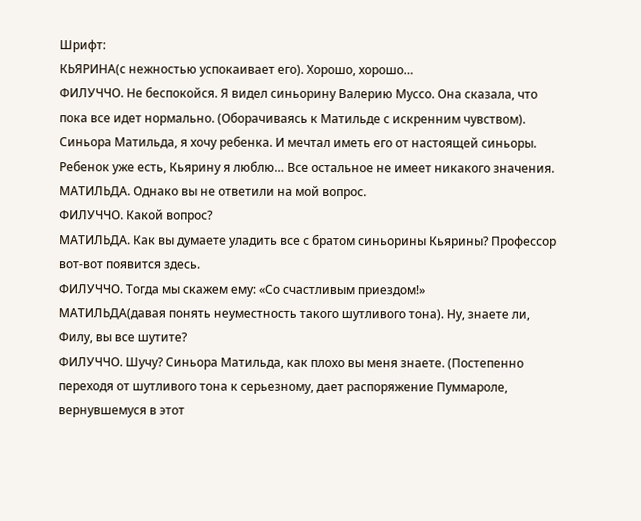Шрифт:
КЬЯРИНА(с нежностью успокаивает его). Хорошо, хорошо…
ФИЛУЧЧО. Не беспокойся. Я видел синьорину Валерию Муссо. Она сказала, что пока все идет нормально. (Оборачиваясь к Матильде с искренним чувством). Синьора Матильда, я хочу ребенка. И мечтал иметь его от настоящей синьоры. Ребенок уже есть, Кьярину я люблю… Все остальное не имеет никакого значения.
МАТИЛЬДА. Однако вы не ответили на мой вопрос.
ФИЛУЧЧО. Какой вопрос?
МАТИЛЬДА. Как вы думаете уладить все с братом синьорины Кьярины? Профессор вот-вот появится здесь.
ФИЛУЧЧО. Тогда мы скажем ему: «Со счастливым приездом!»
МАТИЛЬДА(давая понять неуместность такого шутливого тона). Ну, знаете ли, Филу, вы все шутите?
ФИЛУЧЧО. Шучу? Синьора Матильда, как плохо вы меня знаете. (Постепенно переходя от шутливого тона к серьезному, дает распоряжение Пуммароле, вернувшемуся в этот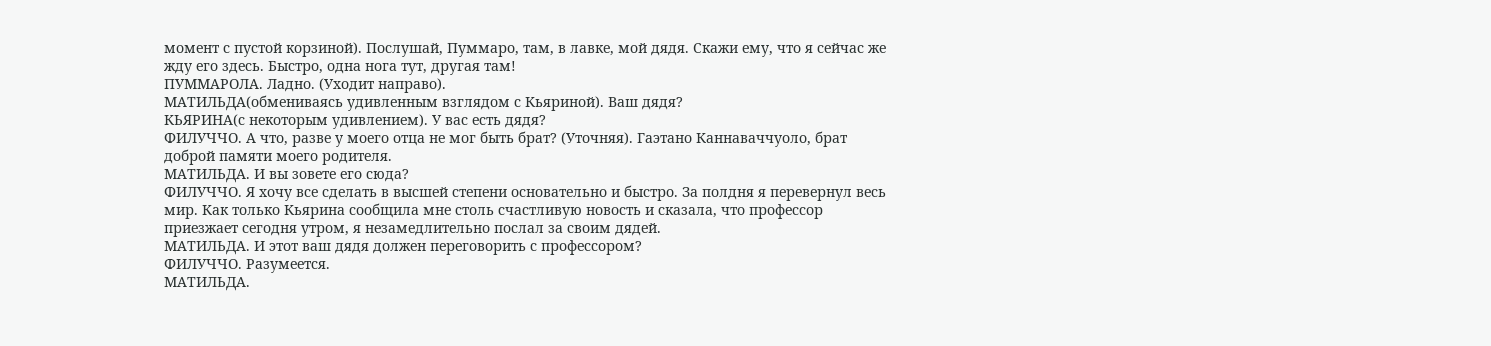момент с пустой корзиной). Послушай, Пуммаро, там, в лавке, мой дядя. Скажи ему, что я сейчас же жду его здесь. Быстро, одна нога тут, другая там!
ПУММАРОЛА. Ладно. (Уходит направо).
МАТИЛЬДА(обмениваясь удивленным взглядом с Кьяриной). Ваш дядя?
КЬЯРИНА(с некоторым удивлением). У вас есть дядя?
ФИЛУЧЧО. А что, разве у моего отца не мог быть брат? (Уточняя). Гаэтано Каннаваччуоло, брат доброй памяти моего родителя.
МАТИЛЬДА. И вы зовете его сюда?
ФИЛУЧЧО. Я хочу все сделать в высшей степени основательно и быстро. За полдня я перевернул весь мир. Как только Кьярина сообщила мне столь счастливую новость и сказала, что профессор приезжает сегодня утром, я незамедлительно послал за своим дядей.
МАТИЛЬДА. И этот ваш дядя должен переговорить с профессором?
ФИЛУЧЧО. Разумеется.
МАТИЛЬДА.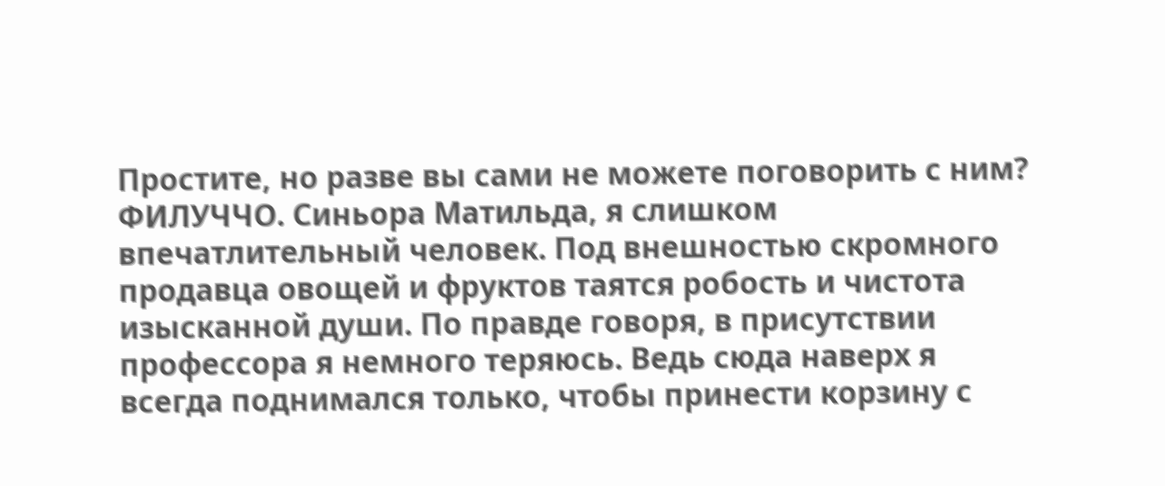Простите, но разве вы сами не можете поговорить с ним?
ФИЛУЧЧО. Синьора Матильда, я слишком впечатлительный человек. Под внешностью скромного продавца овощей и фруктов таятся робость и чистота изысканной души. По правде говоря, в присутствии профессора я немного теряюсь. Ведь сюда наверх я всегда поднимался только, чтобы принести корзину с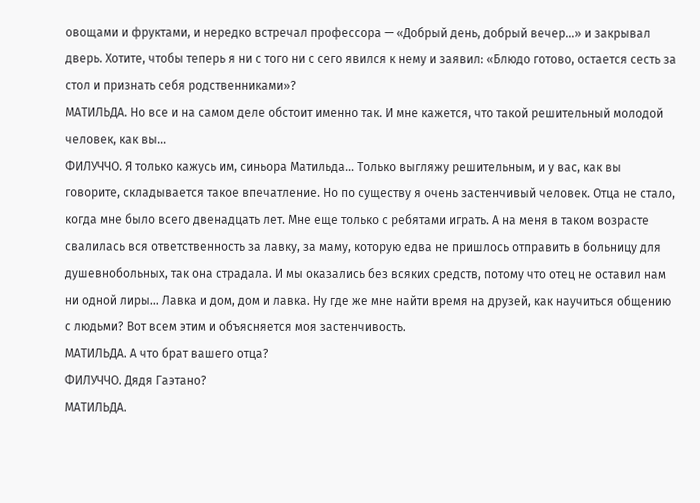овощами и фруктами, и нередко встречал профессора — «Добрый день, добрый вечер…» и закрывал дверь. Хотите, чтобы теперь я ни с того ни с сего явился к нему и заявил: «Блюдо готово, остается сесть за стол и признать себя родственниками»?
МАТИЛЬДА. Но все и на самом деле обстоит именно так. И мне кажется, что такой решительный молодой человек, как вы…
ФИЛУЧЧО. Я только кажусь им, синьора Матильда… Только выгляжу решительным, и у вас, как вы говорите, складывается такое впечатление. Но по существу я очень застенчивый человек. Отца не стало, когда мне было всего двенадцать лет. Мне еще только с ребятами играть. А на меня в таком возрасте свалилась вся ответственность за лавку, за маму, которую едва не пришлось отправить в больницу для душевнобольных, так она страдала. И мы оказались без всяких средств, потому что отец не оставил нам ни одной лиры… Лавка и дом, дом и лавка. Ну где же мне найти время на друзей, как научиться общению с людьми? Вот всем этим и объясняется моя застенчивость.
МАТИЛЬДА. А что брат вашего отца?
ФИЛУЧЧО. Дядя Гаэтано?
МАТИЛЬДА.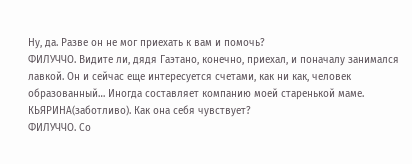Ну, да. Разве он не мог приехать к вам и помочь?
ФИЛУЧЧО. Видите ли, дядя Гаэтано, конечно, приехал, и поначалу занимался лавкой. Он и сейчас еще интересуется счетами, как ни как, человек образованный… Иногда составляет компанию моей старенькой маме.
КЬЯРИНА(заботливо). Как она себя чувствует?
ФИЛУЧЧО. Со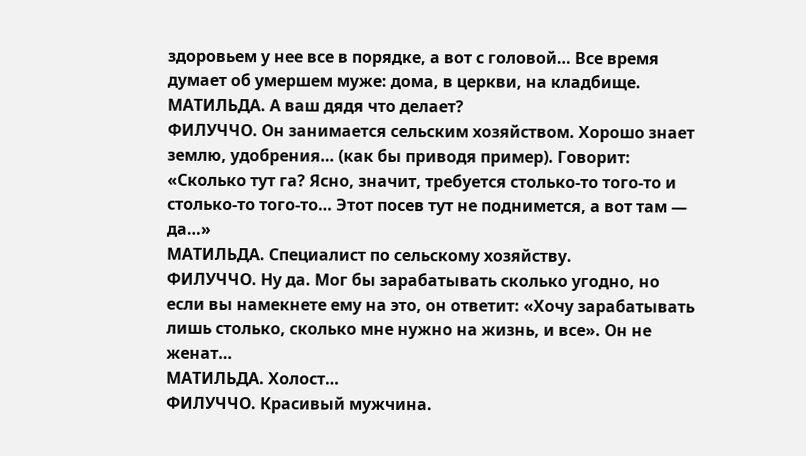здоровьем у нее все в порядке, а вот с головой… Все время думает об умершем муже: дома, в церкви, на кладбище.
МАТИЛЬДА. А ваш дядя что делает?
ФИЛУЧЧО. Он занимается сельским хозяйством. Хорошо знает землю, удобрения… (как бы приводя пример). Говорит: «Сколько тут га? Ясно, значит, требуется столько-то того-то и столько-то того-то… Этот посев тут не поднимется, а вот там — да…»
МАТИЛЬДА. Специалист по сельскому хозяйству.
ФИЛУЧЧО. Ну да. Мог бы зарабатывать сколько угодно, но если вы намекнете ему на это, он ответит: «Хочу зарабатывать лишь столько, сколько мне нужно на жизнь, и все». Он не женат…
МАТИЛЬДА. Холост…
ФИЛУЧЧО. Красивый мужчина.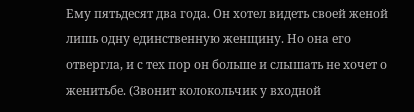Ему пятьдесят два года. Он хотел видеть своей женой лишь одну единственную женщину. Но она его отвергла, и с тех пор он больше и слышать не хочет о женитьбе. (Звонит колокольчик у входной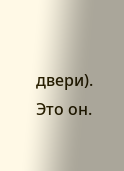двери). Это он.